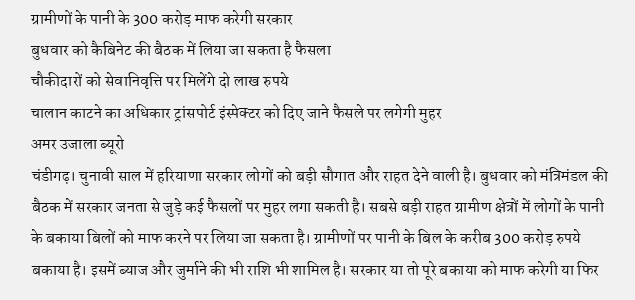ग्रामीणों के पानी के 300 करोड़ माफ करेगी सरकार
बुधवार को कैबिनेट की बैठक में लिया जा सकता है फैसला
चौकीदारों को सेवानिवृत्ति पर मिलेंगे दो लाख रुपये
चालान काटने का अधिकार ट्रांसपोर्ट इंस्पेक्टर को दिए जाने फैसले पर लगेगी मुहर
अमर उजाला ब्यूरो
चंडीगढ़। चुनावी साल में हरियाणा सरकार लोगों को बड़ी सौगात और राहत देने वाली है। बुधवार को मंत्रिमंडल की बैठक में सरकार जनता से जुड़े कई फैसलों पर मुहर लगा सकती है। सबसे बड़ी राहत ग्रामीण क्षेत्रों में लोगों के पानी के बकाया बिलों को माफ करने पर लिया जा सकता है। ग्रामीणों पर पानी के बिल के करीब 300 करोड़ रुपये बकाया है। इसमें ब्याज और जुर्माने की भी राशि भी शामिल है। सरकार या तो पूरे बकाया को माफ करेगी या फिर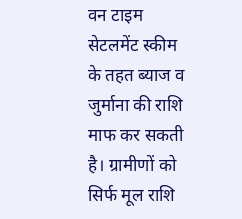वन टाइम सेटलमेंट स्कीम के तहत ब्याज व जुर्माना की राशि माफ कर सकती है। ग्रामीणों को सिर्फ मूल राशि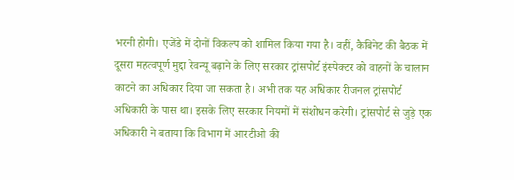भरनी होगी। एजेंडे में दोनों विकल्प को शामिल किया गया है। वहीं, कैबिनेट की बैठक में दूसरा महत्वपूर्ण मुद्दा रेवन्यू बढ़ाने के लिए सरकार ट्रांसपोर्ट इंस्पेक्टर को वाहनों के चालान काटने का अधिकार दिया जा सकता है। अभी तक यह अधिकार रीजनल ट्रांसपोर्ट अधिकारी के पास था। इसके लिए सरकार नियमों में संशोधन करेगी। ट्रांसपोर्ट से जुड़े एक अधिकारी ने बताया कि विभाग में आरटीओ की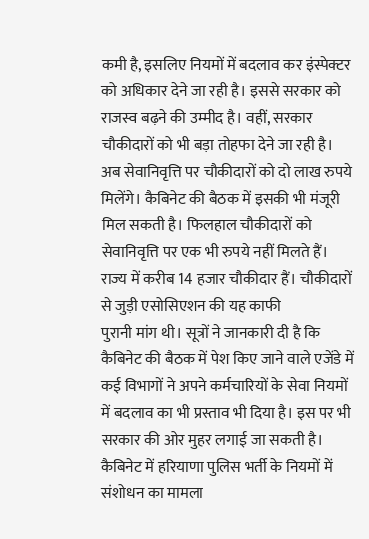कमी है, इसलिए नियमों में बदलाव कर इंस्पेक्टर को अधिकार देने जा रही है। इससे सरकार को राजस्व बढ़ने की उम्मीद है। वहीं, सरकार चौकीदारों को भी बड़ा तोहफा देने जा रही है। अब सेवानिवृत्ति पर चौकीदारों को दो लाख रुपये मिलेंगे। कैबिनेट की बैठक में इसकी भी मंजूरी मिल सकती है। फिलहाल चौकीदारों को सेवानिवृत्ति पर एक भी रुपये नहीं मिलते हैं। राज्य में करीब 14 हजार चौकीदार हैं। चौकीदारों से जुड़ी एसोसिएशन की यह काफी
पुरानी मांग थी। सूत्रों ने जानकारी दी है कि कैबिनेट की बैठक में पेश किए जाने वाले एजेंडे में कई विभागों ने अपने कर्मचारियों के सेवा नियमों में बदलाव का भी प्रस्ताव भी दिया है। इस पर भी सरकार की ओर मुहर लगाई जा सकती है। कैबिनेट में हरियाणा पुलिस भर्ती के नियमों में संशोधन का मामला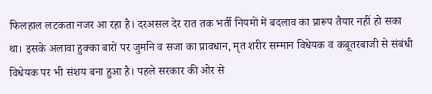फिलहाल लटकता नजर आ रहा है। दरअसल देर रात तक भर्ती नियमों में बदलाव का प्रारूप तैयार नहीं हो सका था। इसके अलावा हुक्का बारों पर जुर्माने व सजा का प्रावधान, मृत शरीर सम्मान विधेयक व कबूतरबाजी से संबंधी विधेयक पर भी संशय बना हुआ है। पहले सरकार की ओर से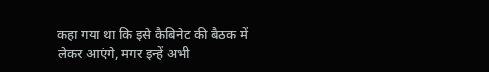कहा गया था कि इसे कैबिनेट की बैठक में लेकर आएंगे, मगर इन्हें अभी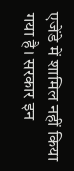एजेंडे में शामिल नहीं किया गया है। सरकार इन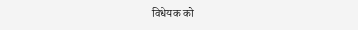विधेयक को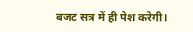बजट सत्र में ही पेश करेगी।